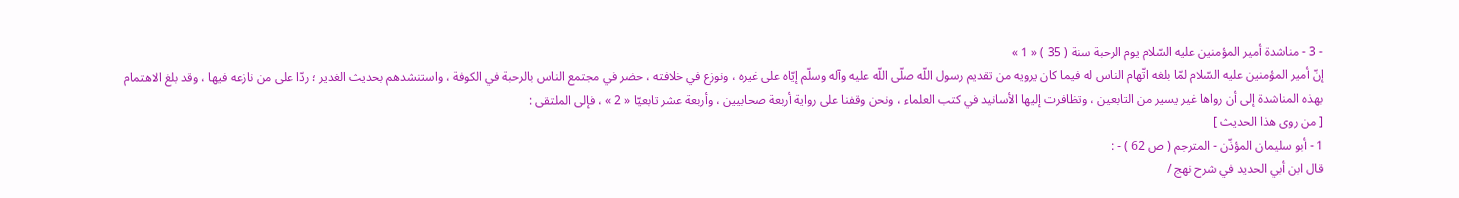- 3 - مناشدة أمير المؤمنين عليه السّلام يوم الرحبة سنة ( 35 ) « 1 »
إنّ أمير المؤمنين عليه السّلام لمّا بلغه اتّهام الناس له فيما كان يرويه من تقديم رسول اللّه صلّى اللّه عليه وآله وسلّم إيّاه على غيره ، ونوزع في خلافته ، حضر في مجتمع الناس بالرحبة في الكوفة ، واستنشدهم بحديث الغدير ؛ ردّا على من نازعه فيها ، وقد بلغ الاهتمام بهذه المناشدة إلى أن رواها غير يسير من التابعين ، وتظافرت إليها الأسانيد في كتب العلماء ، ونحن وقفنا على رواية أربعة صحابيين ، وأربعة عشر تابعيّا « 2 » ، فإلى الملتقى :
[ من روى هذا الحديث ]
1 - أبو سليمان المؤذّن - المترجم ( ص 62 ) - :
قال ابن أبي الحديد في شرح نهج /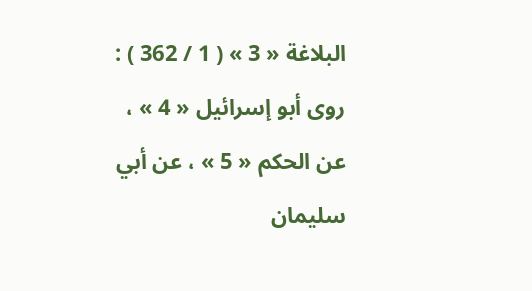البلاغة « 3 » ( 1 / 362 ) : روى أبو إسرائيل « 4 » ، عن الحكم « 5 » ، عن أبي سليمان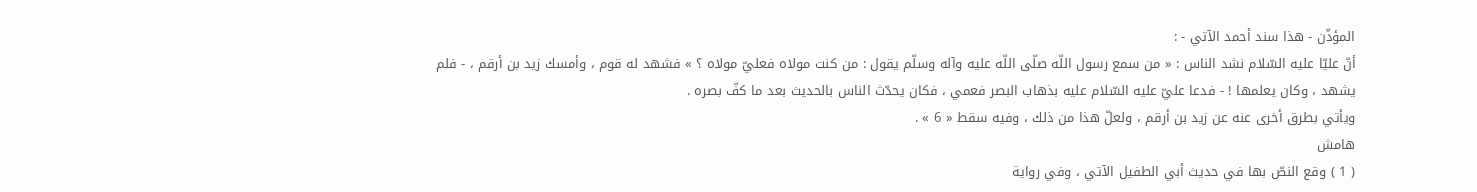المؤذّن - هذا سند أحمد الآتي - :
أنّ عليّا عليه السّلام نشد الناس : « من سمع رسول اللّه صلّى اللّه عليه وآله وسلّم يقول : من كنت مولاه فعليّ مولاه ؟ » فشهد له قوم ، وأمسك زيد بن أرقم ، - فلم يشهد ، وكان يعلمها ! - فدعا عليّ عليه السّلام عليه بذهاب البصر فعمي ، فكان يحدّث الناس بالحديث بعد ما كفّ بصره .
ويأتي بطرق أخرى عنه عن زيد بن أرقم ، ولعلّ هذا من ذلك ، وفيه سقط « 6 » .
هامش
( 1 ) وقع النصّ بها في حديث أبي الطفيل الآتي ، وفي رواية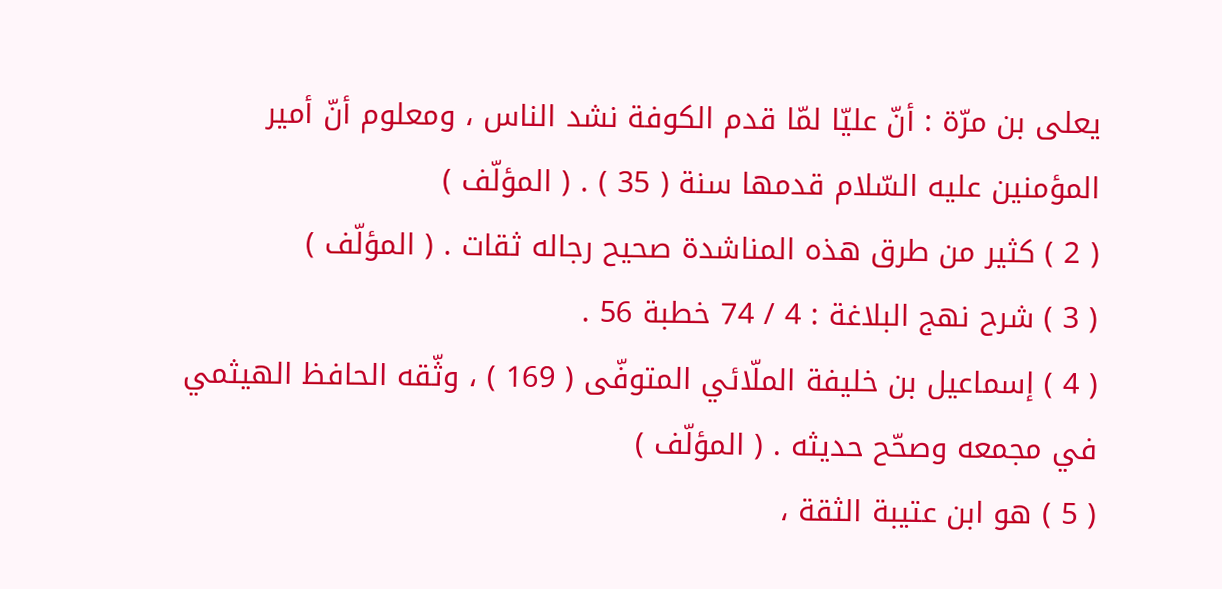يعلى بن مرّة : أنّ عليّا لمّا قدم الكوفة نشد الناس ، ومعلوم أنّ أمير المؤمنين عليه السّلام قدمها سنة ( 35 ) . ( المؤلّف )
( 2 ) كثير من طرق هذه المناشدة صحيح رجاله ثقات . ( المؤلّف )
( 3 ) شرح نهج البلاغة : 4 / 74 خطبة 56 .
( 4 ) إسماعيل بن خليفة الملّائي المتوفّى ( 169 ) ، وثّقه الحافظ الهيثمي في مجمعه وصحّح حديثه . ( المؤلّف )
( 5 ) هو ابن عتيبة الثقة ،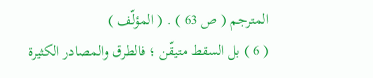المترجم ( ص 63 ) . ( المؤلّف )
( 6 ) بل السقط متيقّن ؛ فالطرق والمصادر الكثيرة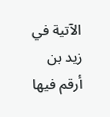الآتية في زيد بن أرقم فيها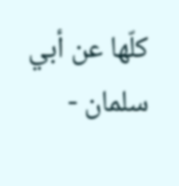كلّها عن أبي سلمان -